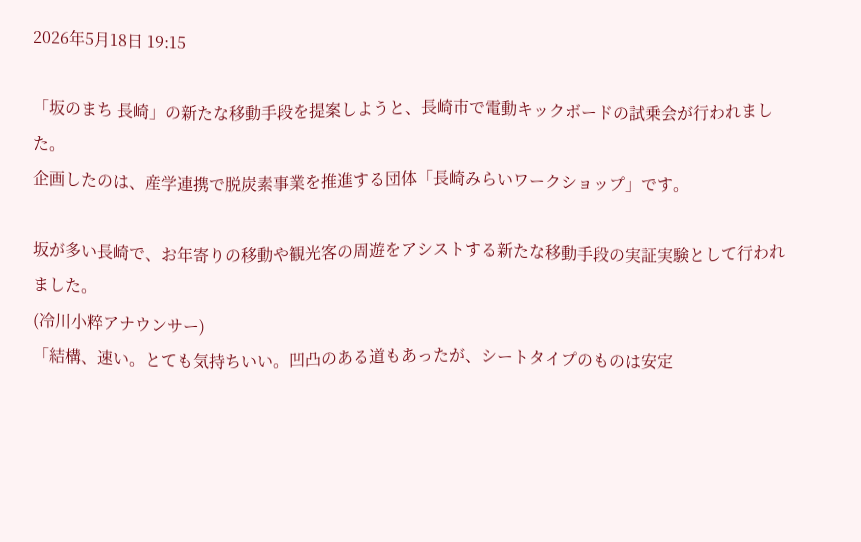2026年5月18日 19:15

「坂のまち 長崎」の新たな移動手段を提案しようと、長崎市で電動キックボードの試乗会が行われました。
企画したのは、産学連携で脱炭素事業を推進する団体「長崎みらいワークショップ」です。

坂が多い長崎で、お年寄りの移動や観光客の周遊をアシストする新たな移動手段の実証実験として行われました。
(冷川小粹アナウンサー)
「結構、速い。とても気持ちいい。凹凸のある道もあったが、シートタイプのものは安定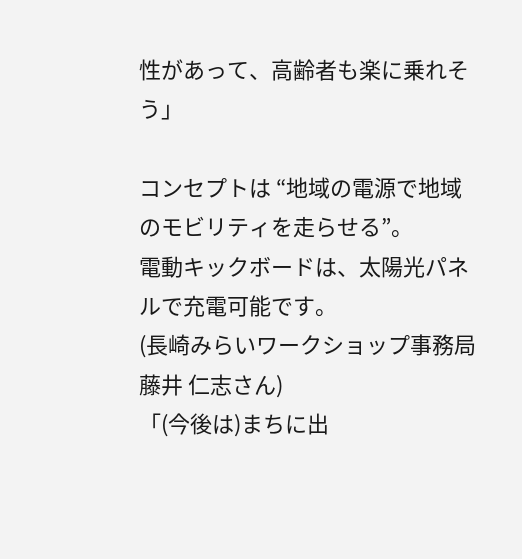性があって、高齢者も楽に乗れそう」

コンセプトは “地域の電源で地域のモビリティを走らせる”。
電動キックボードは、太陽光パネルで充電可能です。
(長崎みらいワークショップ事務局 藤井 仁志さん)
「(今後は)まちに出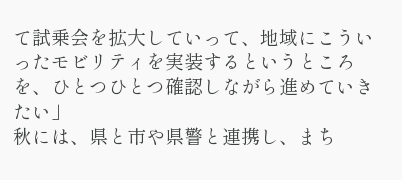て試乗会を拡大していって、地域にこういったモビリティを実装するというところを、ひとつひとつ確認しながら進めていきたい」
秋には、県と市や県警と連携し、まち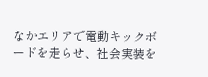なかエリアで電動キックボードを走らせ、社会実装を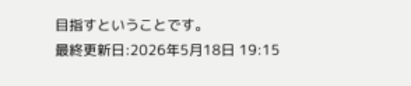目指すということです。
最終更新日:2026年5月18日 19:15